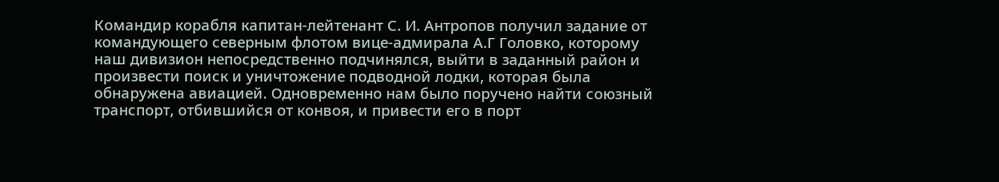Командир корабля капитан-лейтенант С. И. Антропов получил задание от командующего северным флотом вице-адмирала А.Г Головко, которому наш дивизион непосредственно подчинялся, выйти в заданный район и произвести поиск и уничтожение подводной лодки, которая была обнаружена авиацией. Одновременно нам было поручено найти союзный транспорт, отбившийся от конвоя, и привести его в порт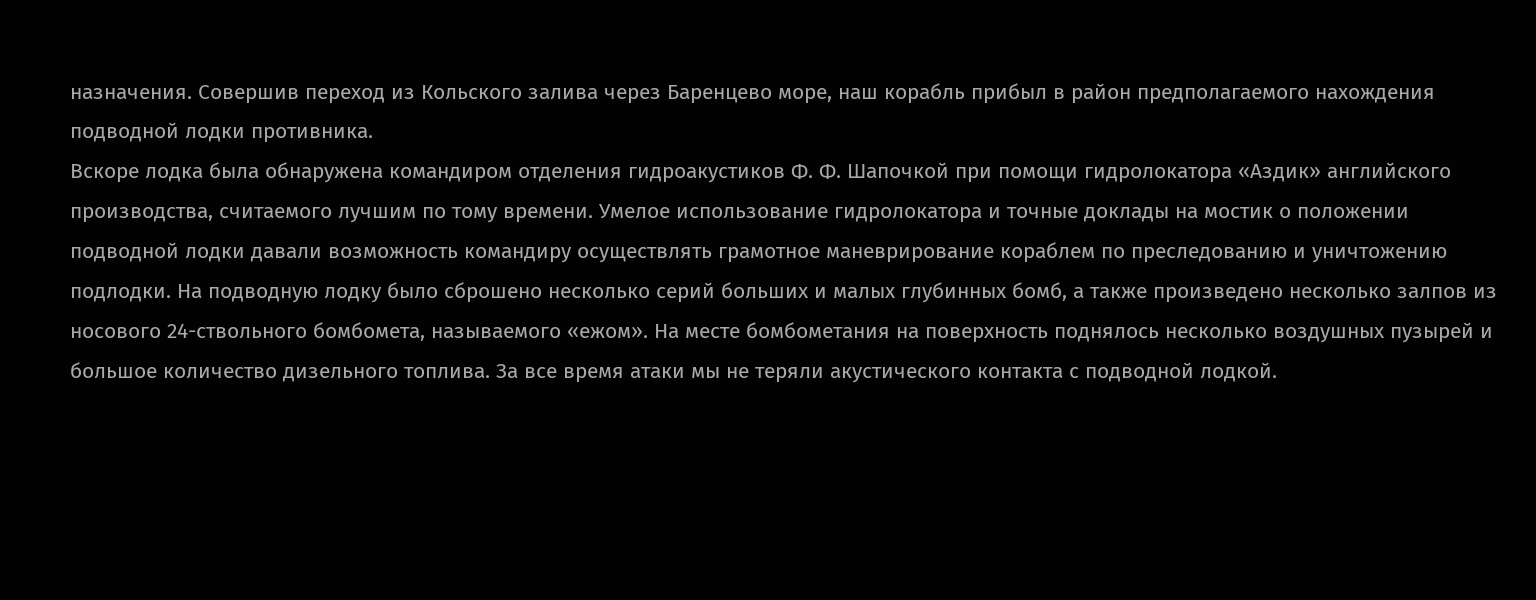назначения. Совершив переход из Кольского залива через Баренцево море, наш корабль прибыл в район предполагаемого нахождения подводной лодки противника.
Вскоре лодка была обнаружена командиром отделения гидроакустиков Ф. Ф. Шапочкой при помощи гидролокатора «Аздик» английского производства, считаемого лучшим по тому времени. Умелое использование гидролокатора и точные доклады на мостик о положении подводной лодки давали возможность командиру осуществлять грамотное маневрирование кораблем по преследованию и уничтожению подлодки. На подводную лодку было сброшено несколько серий больших и малых глубинных бомб, а также произведено несколько залпов из носового 24-ствольного бомбомета, называемого «ежом». На месте бомбометания на поверхность поднялось несколько воздушных пузырей и большое количество дизельного топлива. За все время атаки мы не теряли акустического контакта с подводной лодкой.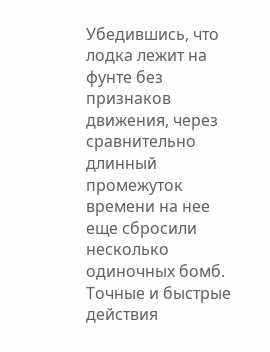Убедившись, что лодка лежит на фунте без признаков движения, через сравнительно длинный промежуток времени на нее еще сбросили несколько одиночных бомб.
Точные и быстрые действия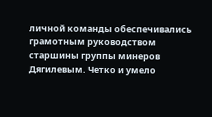личной команды обеспечивались грамотным руководством старшины группы минеров Дягилевым. Четко и умело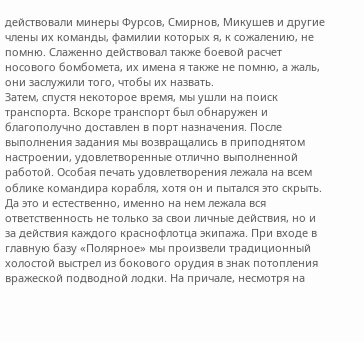действовали минеры Фурсов, Смирнов, Микушев и другие члены их команды, фамилии которых я, к сожалению, не помню. Слаженно действовал также боевой расчет носового бомбомета, их имена я также не помню, а жаль, они заслужили того, чтобы их назвать.
Затем, спустя некоторое время, мы ушли на поиск транспорта. Вскоре транспорт был обнаружен и благополучно доставлен в порт назначения. После выполнения задания мы возвращались в приподнятом настроении, удовлетворенные отлично выполненной работой. Особая печать удовлетворения лежала на всем облике командира корабля, хотя он и пытался это скрыть. Да это и естественно, именно на нем лежала вся ответственность не только за свои личные действия, но и за действия каждого краснофлотца экипажа. При входе в главную базу «Полярное» мы произвели традиционный холостой выстрел из бокового орудия в знак потопления вражеской подводной лодки. На причале, несмотря на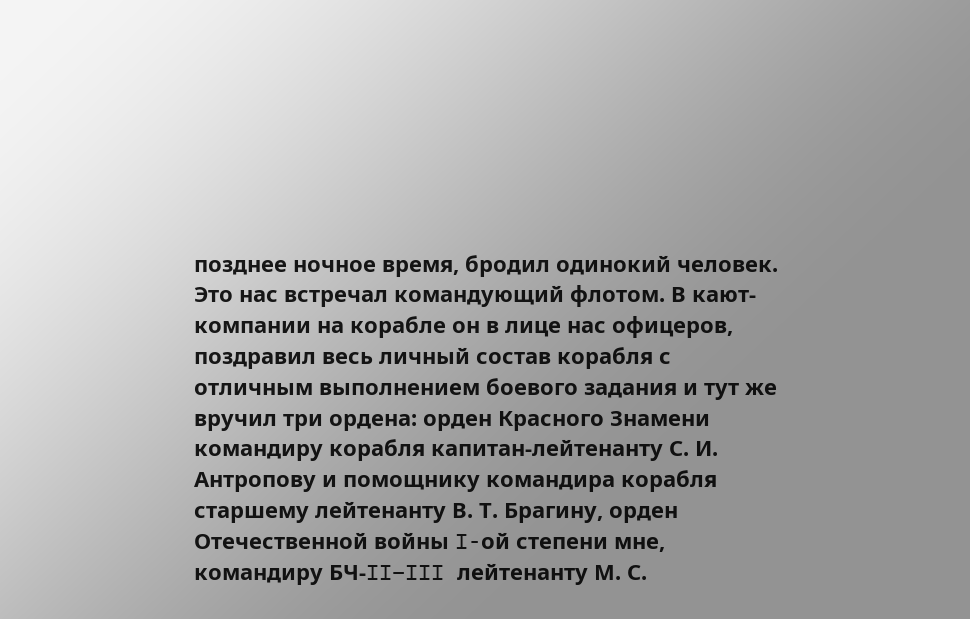позднее ночное время, бродил одинокий человек. Это нас встречал командующий флотом. В кают-компании на корабле он в лице нас офицеров, поздравил весь личный состав корабля с отличным выполнением боевого задания и тут же вручил три ордена: орден Красного Знамени командиру корабля капитан-лейтенанту С. И. Антропову и помощнику командира корабля старшему лейтенанту В. Т. Брагину, орден Отечественной войны I-ой степени мне, командиру БЧ-II–III лейтенанту М. С.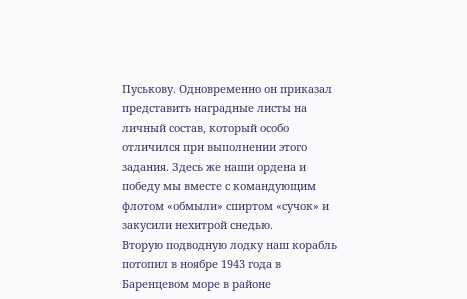Пуськову. Одновременно он приказал представить наградные листы на личный состав, который особо отличился при выполнении этого задания. Здесь же наши ордена и победу мы вместе с командующим флотом «обмыли» спиртом «сучок» и закусили нехитрой снедью.
Вторую подводную лодку наш корабль потопил в ноябре 1943 года в Баренцевом море в районе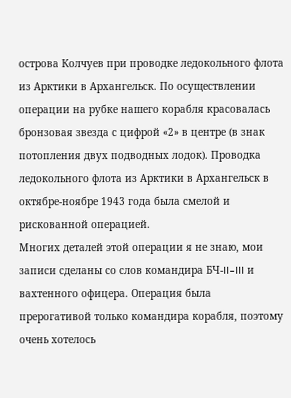острова Колчуев при проводке ледокольного флота из Арктики в Архангельск. По осуществлении операции на рубке нашего корабля красовалась бронзовая звезда с цифрой «2» в центре (в знак потопления двух подводных лодок). Проводка ледокольного флота из Арктики в Архангельск в октябре-ноябре 1943 года была смелой и рискованной операцией.
Многих деталей этой операции я не знаю, мои записи сделаны со слов командира БЧ-II–III и вахтенного офицера. Операция была прерогативой только командира корабля, поэтому очень хотелось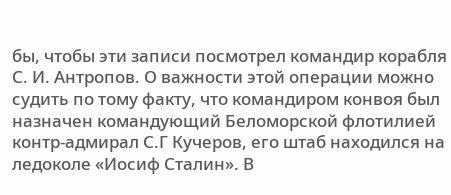бы, чтобы эти записи посмотрел командир корабля С. И. Антропов. О важности этой операции можно судить по тому факту, что командиром конвоя был назначен командующий Беломорской флотилией контр-адмирал С.Г Кучеров, его штаб находился на ледоколе «Иосиф Сталин». В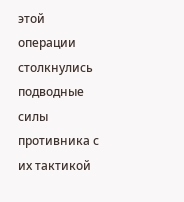этой операции столкнулись подводные силы противника с их тактикой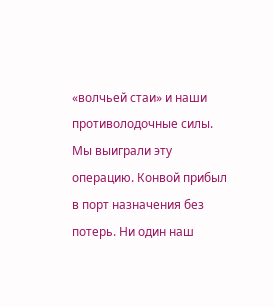«волчьей стаи» и наши противолодочные силы. Мы выиграли эту операцию. Конвой прибыл в порт назначения без потерь. Ни один наш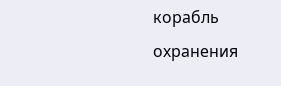корабль охранения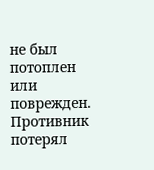не был потоплен или поврежден. Противник потерял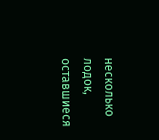несколько лодок, оставшиеся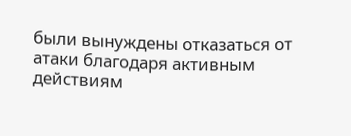были вынуждены отказаться от атаки благодаря активным действиям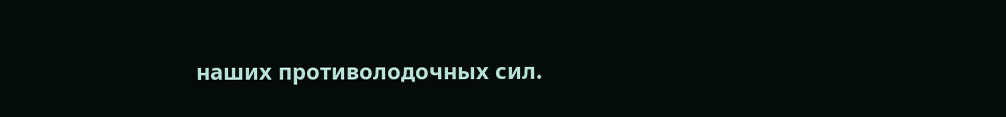наших противолодочных сил.